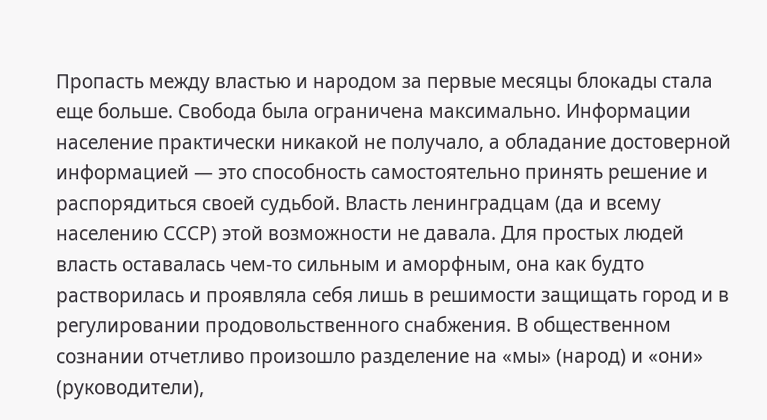Пропасть между властью и народом за первые месяцы блокады стала еще больше. Свобода была ограничена максимально. Информации население практически никакой не получало, а обладание достоверной информацией — это способность самостоятельно принять решение и распорядиться своей судьбой. Власть ленинградцам (да и всему населению СССР) этой возможности не давала. Для простых людей власть оставалась чем-то сильным и аморфным, она как будто растворилась и проявляла себя лишь в решимости защищать город и в регулировании продовольственного снабжения. В общественном сознании отчетливо произошло разделение на «мы» (народ) и «они» (руководители),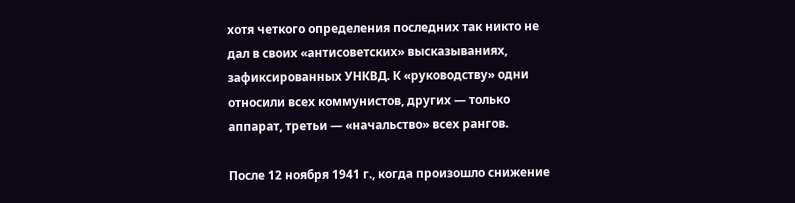хотя четкого определения последних так никто не дал в своих «антисоветских» высказываниях, зафиксированных УНКВД. К «руководству» одни относили всех коммунистов, других — только аппарат, третьи — «начальство» всех рангов.

После 12 ноября 1941 г., когда произошло снижение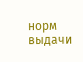норм выдачи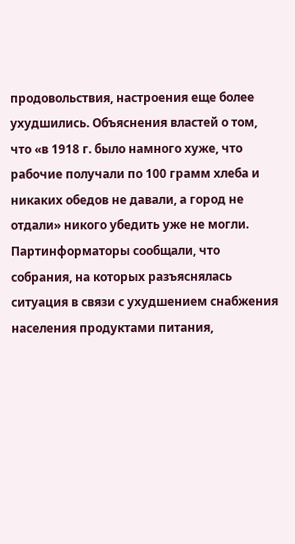продовольствия, настроения еще более ухудшились. Объяснения властей о том, что «в 1918 г. было намного хуже, что рабочие получали по 100 грамм хлеба и никаких обедов не давали, а город не отдали» никого убедить уже не могли. Партинформаторы сообщали, что собрания, на которых разъяснялась ситуация в связи с ухудшением снабжения населения продуктами питания,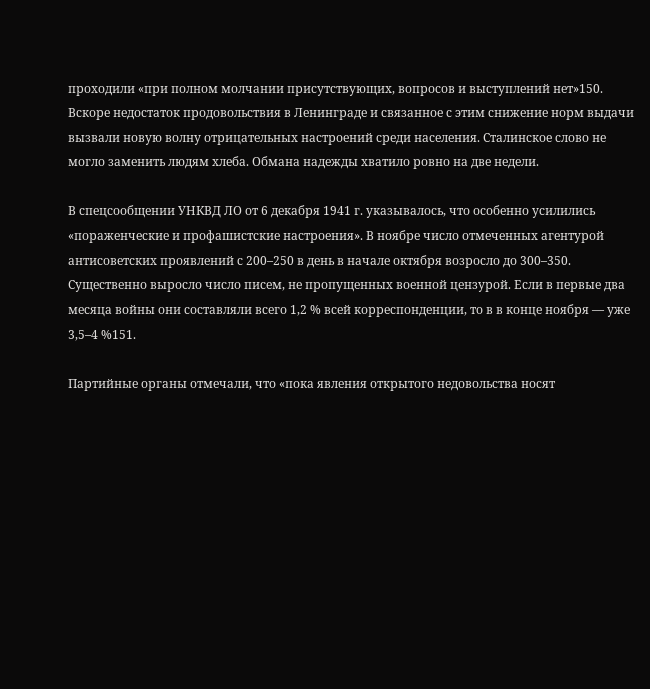проходили «при полном молчании присутствующих, вопросов и выступлений нет»150. Вскоре недостаток продовольствия в Ленинграде и связанное с этим снижение норм выдачи вызвали новую волну отрицательных настроений среди населения. Сталинское слово не могло заменить людям хлеба. Обмана надежды хватило ровно на две недели.

В спецсообщении УНКВД ЛО от 6 декабря 1941 г. указывалось, что особенно усилились «пораженческие и профашистские настроения». В ноябре число отмеченных агентурой антисоветских проявлений с 200–250 в день в начале октября возросло до 300–350. Существенно выросло число писем, не пропущенных военной цензурой. Если в первые два месяца войны они составляли всего 1,2 % всей корреспонденции, то в в конце ноября — уже 3,5–4 %151.

Партийные органы отмечали, что «пока явления открытого недовольства носят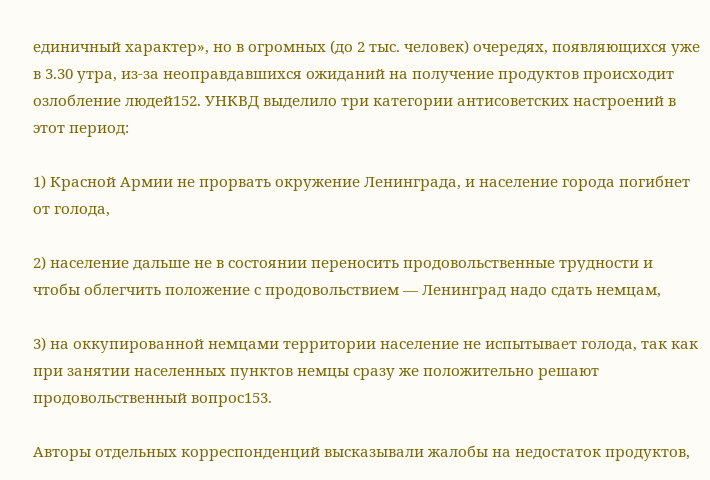единичный характер», но в огромных (до 2 тыс. человек) очередях, появляющихся уже в 3.30 утра, из-за неоправдавшихся ожиданий на получение продуктов происходит озлобление людей152. УНКВД выделило три категории антисоветских настроений в этот период:

1) Красной Армии не прорвать окружение Ленинграда, и население города погибнет от голода,

2) население дальше не в состоянии переносить продовольственные трудности и чтобы облегчить положение с продовольствием — Ленинград надо сдать немцам,

3) на оккупированной немцами территории население не испытывает голода, так как при занятии населенных пунктов немцы сразу же положительно решают продовольственный вопрос153.

Авторы отдельных корреспонденций высказывали жалобы на недостаток продуктов,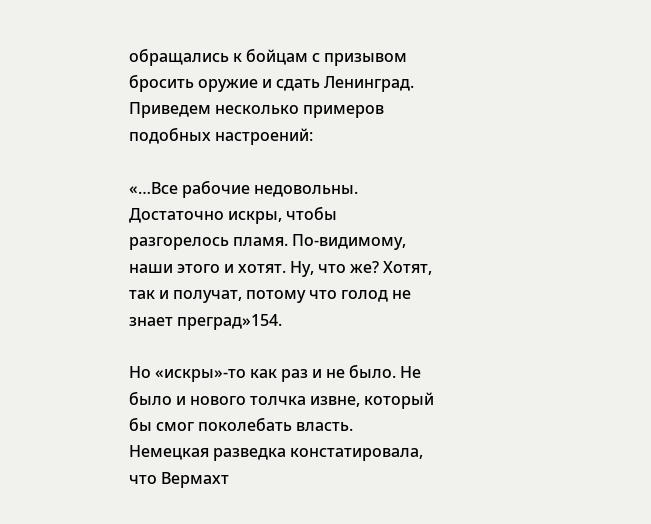обращались к бойцам с призывом бросить оружие и сдать Ленинград. Приведем несколько примеров подобных настроений:

«…Все рабочие недовольны. Достаточно искры, чтобы разгорелось пламя. По-видимому, наши этого и хотят. Ну, что же? Хотят, так и получат, потому что голод не знает преград»154.

Но «искры»-то как раз и не было. Не было и нового толчка извне, который бы смог поколебать власть. Немецкая разведка констатировала, что Вермахт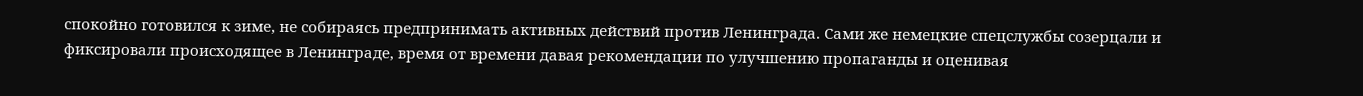спокойно готовился к зиме, не собираясь предпринимать активных действий против Ленинграда. Сами же немецкие спецслужбы созерцали и фиксировали происходящее в Ленинграде, время от времени давая рекомендации по улучшению пропаганды и оценивая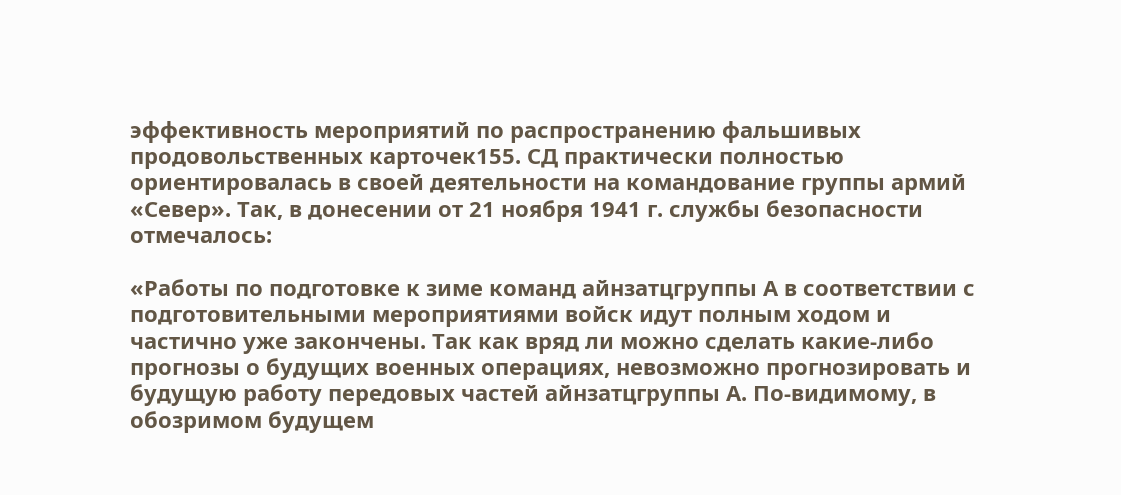эффективность мероприятий по распространению фальшивых продовольственных карточек155. СД практически полностью ориентировалась в своей деятельности на командование группы армий «Север». Так, в донесении от 21 ноября 1941 г. службы безопасности отмечалось:

«Работы по подготовке к зиме команд айнзатцгруппы А в соответствии с подготовительными мероприятиями войск идут полным ходом и частично уже закончены. Так как вряд ли можно сделать какие-либо прогнозы о будущих военных операциях, невозможно прогнозировать и будущую работу передовых частей айнзатцгруппы А. По-видимому, в обозримом будущем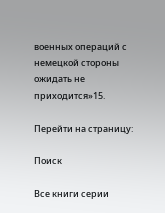военных операций с немецкой стороны ожидать не приходится»15.

Перейти на страницу:

Поиск

Все книги серии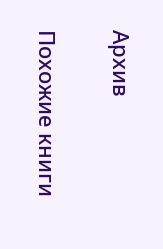Архив

Похожие книги